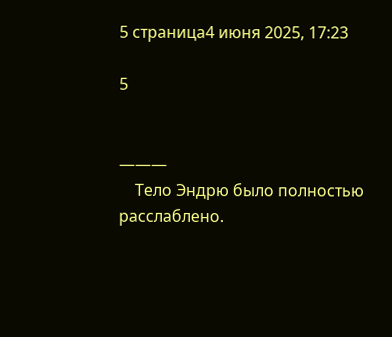5 страница4 июня 2025, 17:23

5


———
    Тело Эндрю было полностью расслаблено.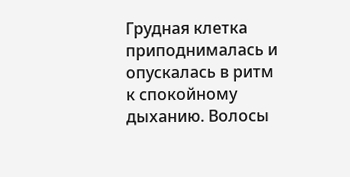Грудная клетка приподнималась и опускалась в ритм к спокойному дыханию. Волосы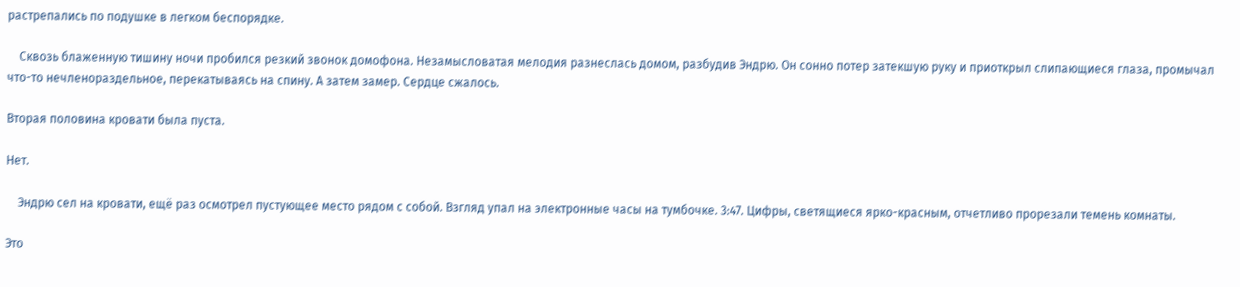растрепались по подушке в легком беспорядке.

    Сквозь блаженную тишину ночи пробился резкий звонок домофона. Незамысловатая мелодия разнеслась домом, разбудив Эндрю. Он сонно потер затекшую руку и приоткрыл слипающиеся глаза, промычал что-то нечленораздельное, перекатываясь на спину. А затем замер. Сердце сжалось.

Вторая половина кровати была пуста.

Нет.

    Эндрю сел на кровати, ещё раз осмотрел пустующее место рядом с собой. Взгляд упал на электронные часы на тумбочке. 3:47. Цифры, светящиеся ярко-красным, отчетливо прорезали темень комнаты.

Это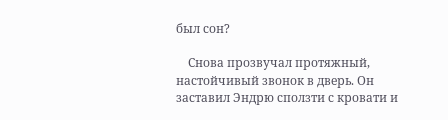был сон?

    Снова прозвучал протяжный, настойчивый звонок в дверь. Он заставил Эндрю сползти с кровати и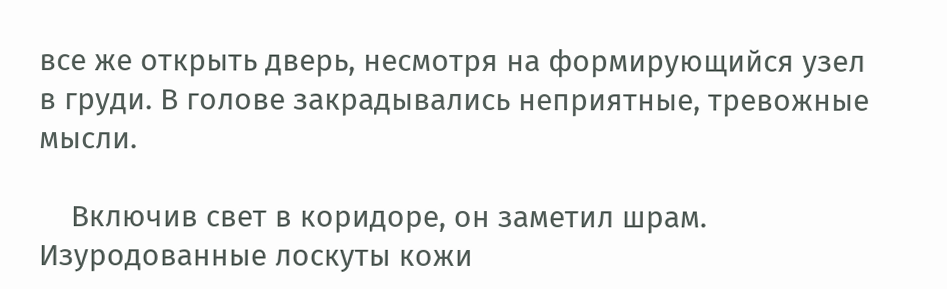все же открыть дверь, несмотря на формирующийся узел в груди. В голове закрадывались неприятные, тревожные мысли.

    Включив свет в коридоре, он заметил шрам. Изуродованные лоскуты кожи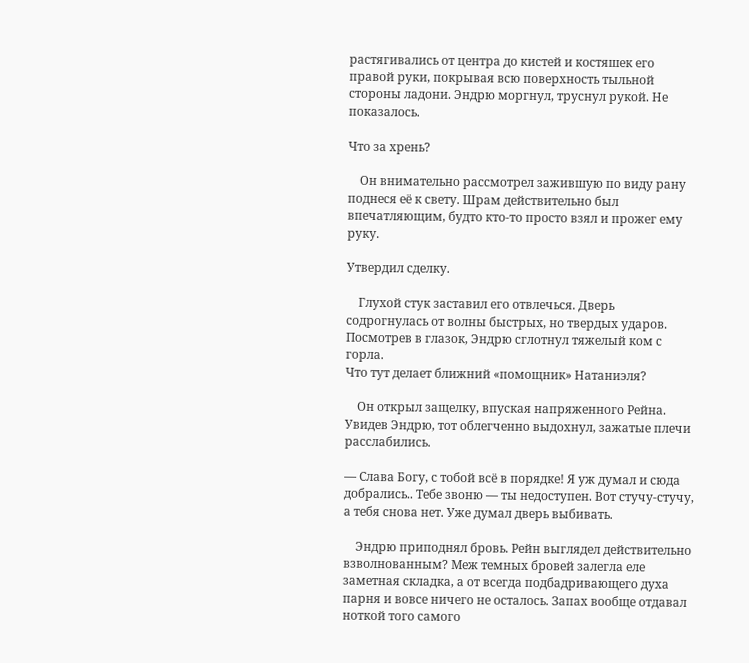растягивались от центра до кистей и костяшек его правой руки, покрывая всю поверхность тыльной стороны ладони. Эндрю моргнул, труснул рукой. Не показалось.

Что за хрень?

    Он внимательно рассмотрел зажившую по виду рану поднеся её к свету. Шрам действительно был впечатляющим, будто кто-то просто взял и прожег ему руку.

Утвердил сделку.

    Глухой стук заставил его отвлечься. Дверь содрогнулась от волны быстрых, но твердых ударов. Посмотрев в глазок, Эндрю сглотнул тяжелый ком с горла.
Что тут делает ближний «помощник» Натаниэля?

    Он открыл защелку, впуская напряженного Рейна. Увидев Эндрю, тот облегченно выдохнул, зажатые плечи расслабились.

— Слава Богу, с тобой всё в порядке! Я уж думал и сюда добрались.. Тебе звоню — ты недоступен. Вот стучу-стучу, а тебя снова нет. Уже думал дверь выбивать.

    Эндрю приподнял бровь. Рейн выглядел действительно взволнованным? Меж темных бровей залегла еле заметная складка, а от всегда подбадривающего духа парня и вовсе ничего не осталось. Запах вообще отдавал ноткой того самого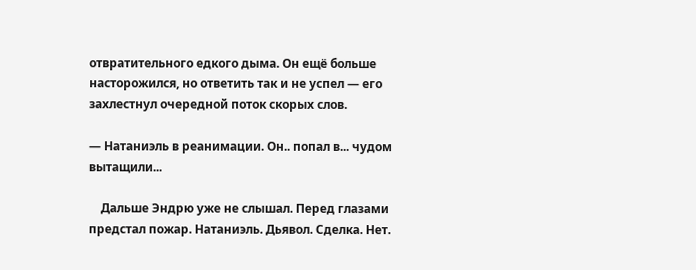отвратительного едкого дыма. Он ещё больше насторожился, но ответить так и не успел — его захлестнул очередной поток скорых слов.

— Натаниэль в реанимации. Он.. попал в... чудом вытащили...

    Дальше Эндрю уже не слышал. Перед глазами предстал пожар. Натаниэль. Дьявол. Сделка. Нет.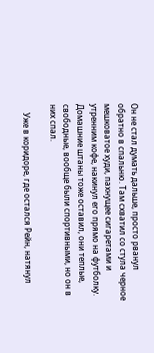Он не стал думать дальше, просто рванул обратно в спальню. Там схватил со стула черное мешковатое худи, пахнущее сигаретами и утренним кофе, накинул его прямо на футболку. Домашние штаны тоже оставил, они теплые, свободные, вообще были спортивными, но он в них спал.

    Уже в коридоре, где остался Рейн, натянул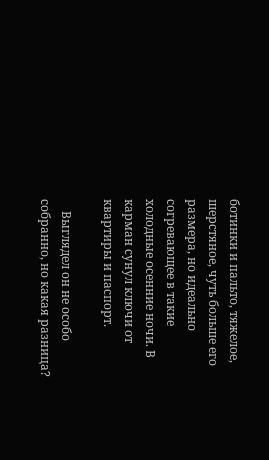ботинки и пальто, тяжелое, шерстяное, чуть больше его размера, но идеально согревающее в такие холодные осенние ночи. В карман сунул ключи от квартиры и паспорт.

    Выглядел он не особо собранно, но какая разница?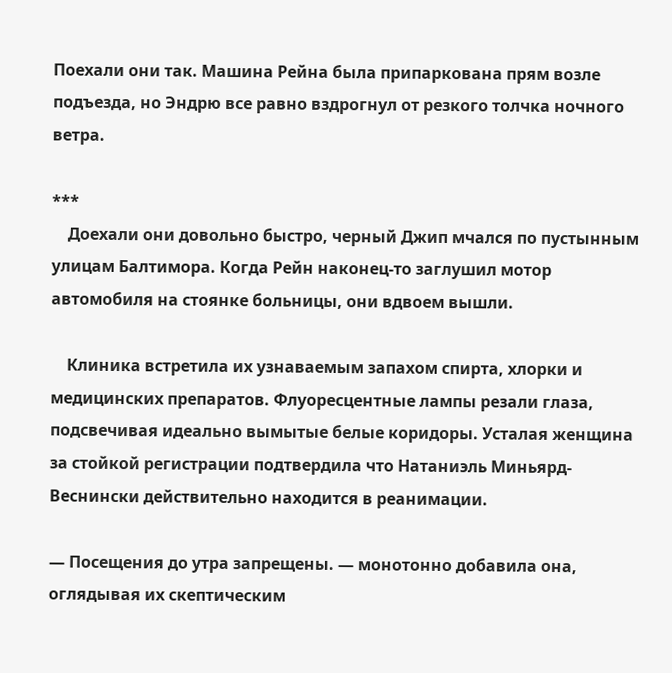Поехали они так. Машина Рейна была припаркована прям возле подъезда, но Эндрю все равно вздрогнул от резкого толчка ночного ветра.

***
    Доехали они довольно быстро, черный Джип мчался по пустынным улицам Балтимора. Когда Рейн наконец-то заглушил мотор автомобиля на стоянке больницы, они вдвоем вышли.

    Клиника встретила их узнаваемым запахом спирта, хлорки и медицинских препаратов. Флуоресцентные лампы резали глаза, подсвечивая идеально вымытые белые коридоры. Усталая женщина за стойкой регистрации подтвердила что Натаниэль Миньярд-Веснински действительно находится в реанимации.

— Посещения до утра запрещены. — монотонно добавила она, оглядывая их скептическим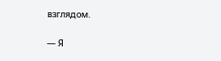взглядом.

— Я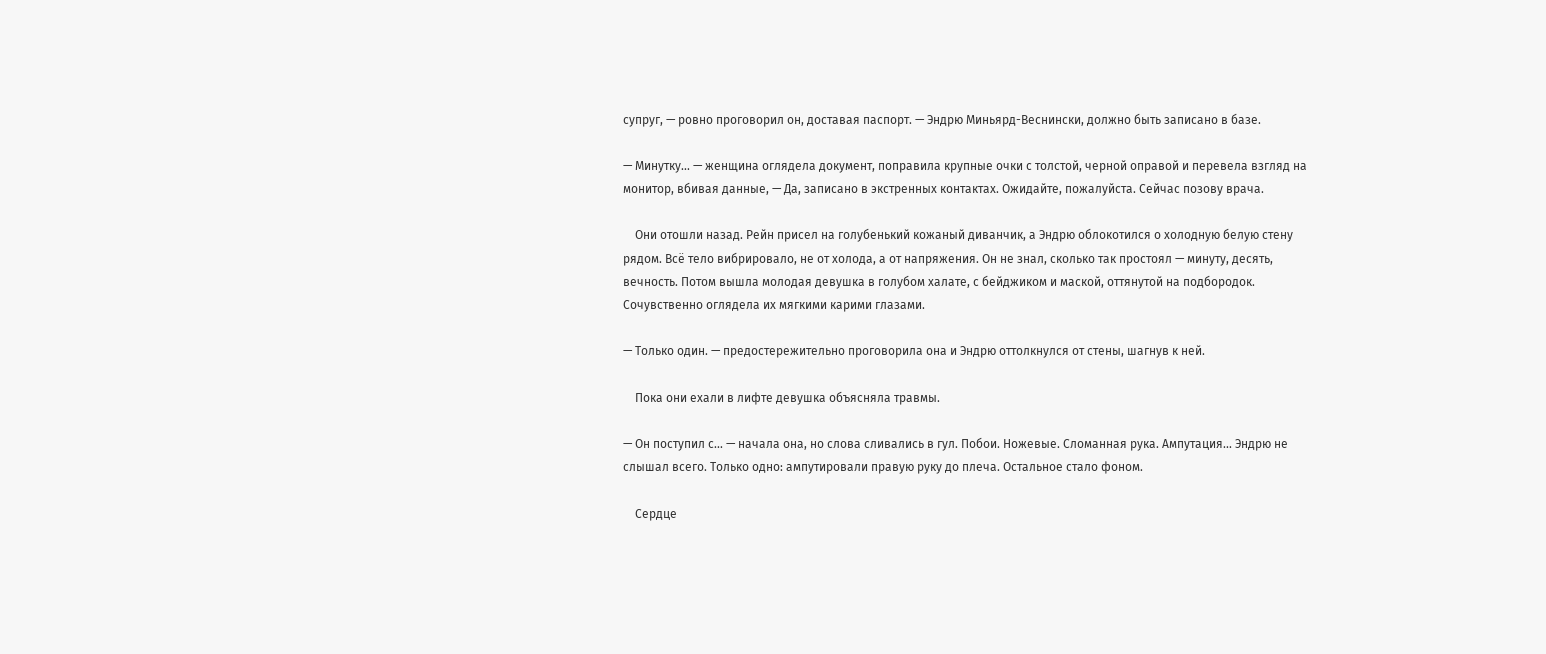супруг, — ровно проговорил он, доставая паспорт. — Эндрю Миньярд-Веснински, должно быть записано в базе.

— Минутку... — женщина оглядела документ, поправила крупные очки с толстой, черной оправой и перевела взгляд на монитор, вбивая данные, — Да, записано в экстренных контактах. Ожидайте, пожалуйста. Сейчас позову врача.

    Они отошли назад. Рейн присел на голубенький кожаный диванчик, а Эндрю облокотился о холодную белую стену рядом. Всё тело вибрировало, не от холода, а от напряжения. Он не знал, сколько так простоял — минуту, десять, вечность. Потом вышла молодая девушка в голубом халате, с бейджиком и маской, оттянутой на подбородок. Сочувственно оглядела их мягкими карими глазами.

— Только один. — предостережительно проговорила она и Эндрю оттолкнулся от стены, шагнув к ней.

    Пока они ехали в лифте девушка объясняла травмы.

— Он поступил с... — начала она, но слова сливались в гул. Побои. Ножевые. Сломанная рука. Ампутация... Эндрю не слышал всего. Только одно: ампутировали правую руку до плеча. Остальное стало фоном.

    Сердце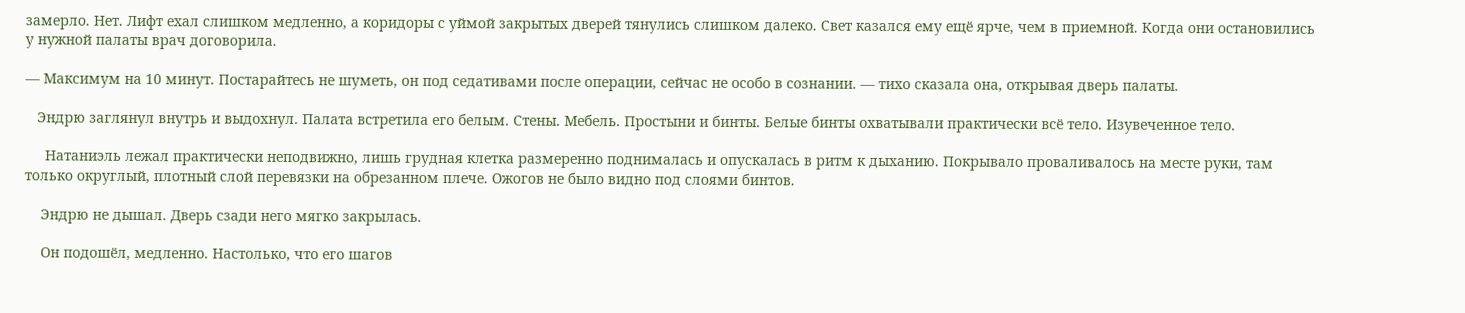замерло. Нет. Лифт ехал слишком медленно, а коридоры с уймой закрытых дверей тянулись слишком далеко. Свет казался ему ещё ярче, чем в приемной. Когда они остановились у нужной палаты врач договорила.

— Максимум на 10 минут. Постарайтесь не шуметь, он под седативами после операции, сейчас не особо в сознании. — тихо сказала она, открывая дверь палаты.

   Эндрю заглянул внутрь и выдохнул. Палата встретила его белым. Стены. Мебель. Простыни и бинты. Белые бинты охватывали практически всё тело. Изувеченное тело.

     Натаниэль лежал практически неподвижно, лишь грудная клетка размеренно поднималась и опускалась в ритм к дыханию. Покрывало проваливалось на месте руки, там только округлый, плотный слой перевязки на обрезанном плече. Ожогов не было видно под слоями бинтов.

    Эндрю не дышал. Дверь сзади него мягко закрылась.

    Он подошёл, медленно. Настолько, что его шагов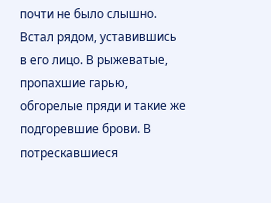почти не было слышно. Встал рядом, уставившись в его лицо. В рыжеватые, пропахшие гарью, обгорелые пряди и такие же подгоревшие брови. В потрескавшиеся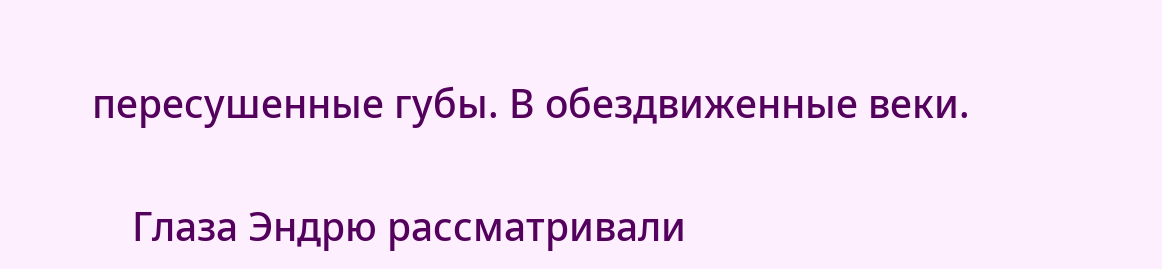пересушенные губы. В обездвиженные веки.

    Глаза Эндрю рассматривали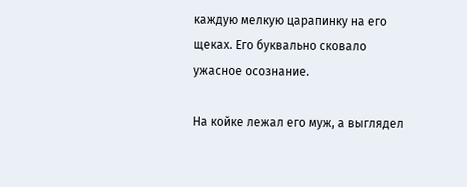каждую мелкую царапинку на его щеках. Его буквально сковало ужасное осознание.

На койке лежал его муж, а выглядел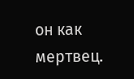он как мертвец.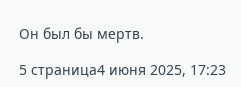Он был бы мертв.

5 страница4 июня 2025, 17:23